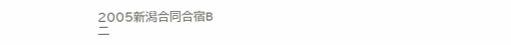2005新潟合同合宿B
二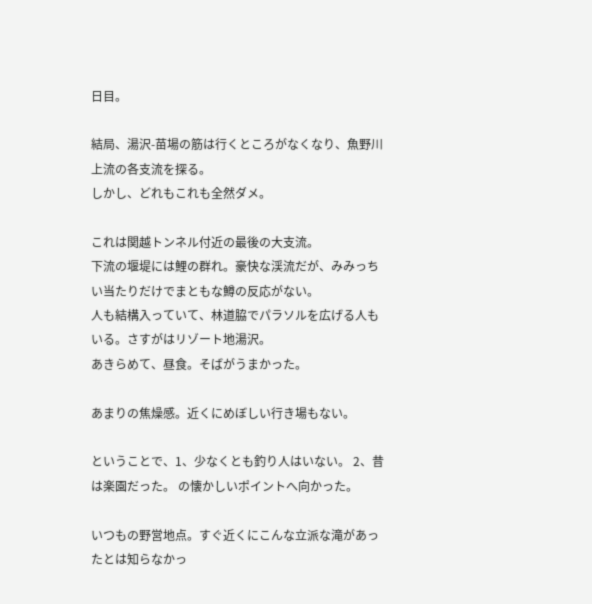日目。

結局、湯沢-苗場の筋は行くところがなくなり、魚野川上流の各支流を探る。
しかし、どれもこれも全然ダメ。

これは関越トンネル付近の最後の大支流。
下流の堰堤には鯉の群れ。豪快な渓流だが、みみっちい当たりだけでまともな鱒の反応がない。
人も結構入っていて、林道脇でパラソルを広げる人もいる。さすがはリゾート地湯沢。
あきらめて、昼食。そばがうまかった。

あまりの焦燥感。近くにめぼしい行き場もない。

ということで、1、少なくとも釣り人はいない。 2、昔は楽園だった。 の懐かしいポイントへ向かった。

いつもの野営地点。すぐ近くにこんな立派な滝があったとは知らなかっ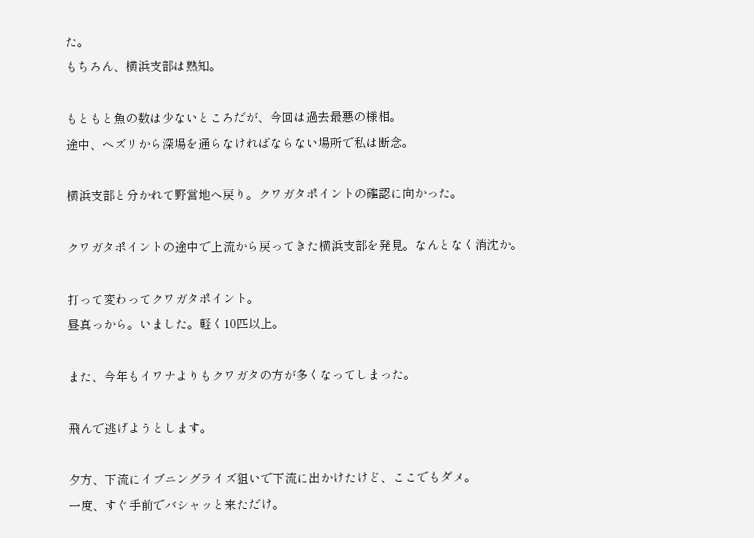た。
もちろん、横浜支部は熟知。

もともと魚の数は少ないところだが、今回は過去最悪の様相。
途中、ヘズリから深場を通らなければならない場所で私は断念。

横浜支部と分かれて野営地へ戻り。クワガタポイントの確認に向かった。

クワガタポイントの途中で上流から戻ってきた横浜支部を発見。なんとなく消沈か。

打って変わってクワガタポイント。
昼真っから。いました。軽く10匹以上。

また、今年もイワナよりもクワガタの方が多くなってしまった。

飛んで逃げようとします。

夕方、下流にイブニングライズ狙いで下流に出かけたけど、ここでもダメ。
一度、すぐ手前でバシャッと来ただけ。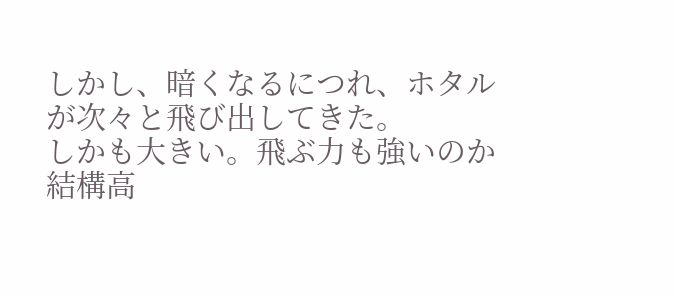しかし、暗くなるにつれ、ホタルが次々と飛び出してきた。
しかも大きい。飛ぶ力も強いのか結構高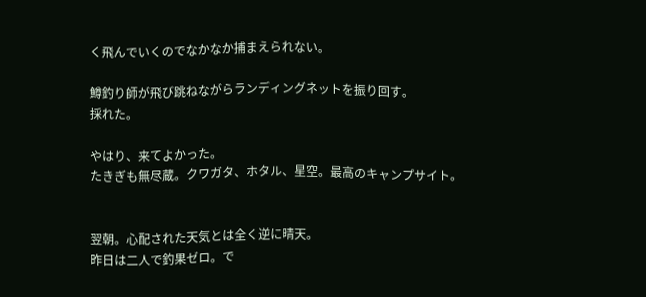く飛んでいくのでなかなか捕まえられない。

鱒釣り師が飛び跳ねながらランディングネットを振り回す。
採れた。

やはり、来てよかった。
たきぎも無尽蔵。クワガタ、ホタル、星空。最高のキャンプサイト。


翌朝。心配された天気とは全く逆に晴天。
昨日は二人で釣果ゼロ。で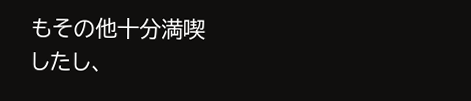もその他十分満喫したし、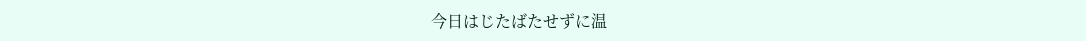今日はじたばたせずに温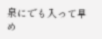泉にでも入って早め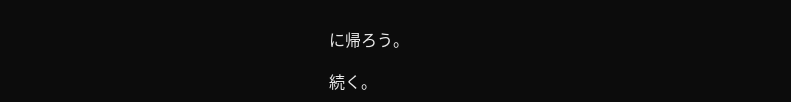に帰ろう。

続く。